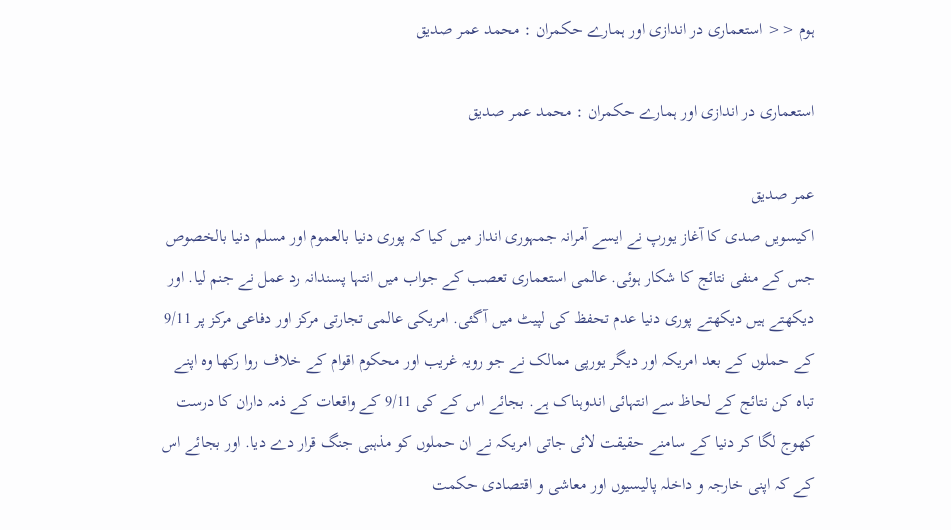ہوم << استعماری در اندازی اور ہمارے حکمران : محمد عمر صدیق

استعماری در اندازی اور ہمارے حکمران : محمد عمر صدیق

عمر صدیق
اکیسویں صدی کا آغاز یورپ نے ایسے آمرانہ جمہوری انداز میں کیا کہ پوری دنیا بالعموم اور مسلم دنیا بالخصوص جس کے منفی نتائج کا شکار ہوئی. عالمی استعماری تعصب کے جواب میں انتہا پسندانہ رد عمل نے جنم لیا. اور دیکھتے ہیں دیکھتے پوری دنیا عدم تحفظ کی لپیٹ میں آگئی. امریکی عالمی تجارتی مرکز اور دفاعی مرکز پر 9/11 کے حملوں کے بعد امریکہ اور دیگر یورپی ممالک نے جو رویہ غریب اور محکوم اقوام کے خلاف روا رکھا وہ اپنے تباہ کن نتائج کے لحاظ سے انتہائی اندوہناک ہے. بجائے اس کے کی 9/11 کے واقعات کے ذمہ داران کا درست کھوج لگا کر دنیا کے سامنے حقیقت لائی جاتی امریکہ نے ان حملوں کو مذہبی جنگ قرار دے دیا. اور بجائے اس کے کہ اپنی خارجہ و داخلہ پالیسیوں اور معاشی و اقتصادی حکمت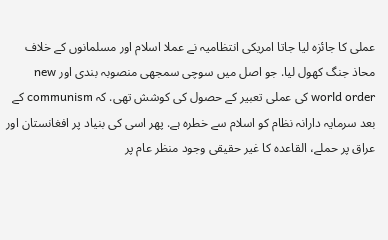عملی کا جائزہ لیا جاتا امریکی انتظامیہ نے عملا اسلام اور مسلمانوں کے خلاف محاذ جنگ کھول لیا. جو اصل میں سوچی سمجھی منصوبہ بندی اور new world order کی عملی تعبیر کے حصول کی کوشش تھی. کہ communism کے بعد سرمایہ دارانہ نظام کو اسلام سے خطرہ ہے. پھر اسی کی بنیاد پر افغانستان اور عراق پر حملے، القاعدہ کا غیر حقیقی وجود منظر عام پر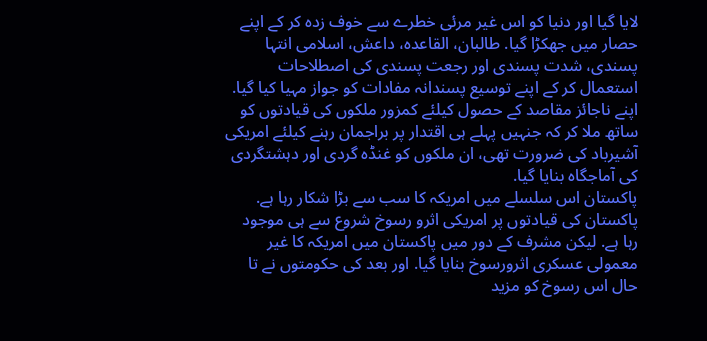لایا گیا اور دنیا کو اس غیر مرئی خطرے سے خوف زدہ کر کے اپنے حصار میں جھکڑا گیا. طالبان، القاعدہ، داعش، اسلامی انتہا پسندی، شدت پسندی اور رجعت پسندی کی اصطلاحات استعمال کر کے اپنے توسیع پسندانہ مفادات کو جواز مہیا کیا گیا. اپنے ناجائز مقاصد کے حصول کیلئے کمزور ملکوں کی قیادتوں کو ساتھ ملا کر کہ جنہیں پہلے ہی اقتدار پر براجمان رہنے کیلئے امریکی آشیرباد کی ضرورت تھی، ان ملکوں کو غنڈہ گردی اور دہشتگردی کی آماجگاہ بنایا گیا.
پاکستان اس سلسلے میں امریکہ کا سب سے بڑا شکار رہا ہے. پاکستان کی قیادتوں پر امریکی اثرو رسوخ شروع سے ہی موجود رہا ہے. لیکن مشرف کے دور میں پاکستان میں امریکہ کا غیر معمولی عسکری اثرورسوخ بنایا گیا. اور بعد کی حکومتوں نے تا حال اس رسوخ کو مزید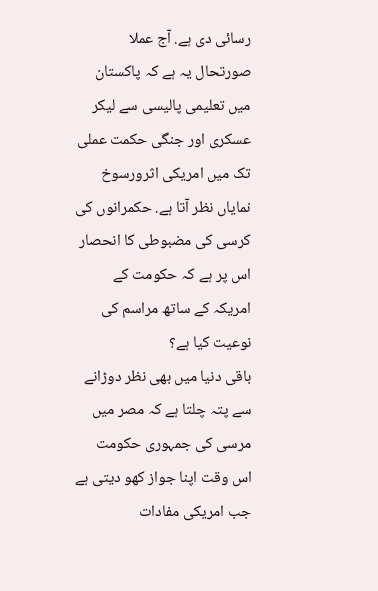رسائی دی ہے. آج عملا صورتحال یہ ہے کہ پاکستان میں تعلیمی پالیسی سے لیکر عسکری اور جنگی حکمت عملی تک میں امریکی اثرورسوخ نمایاں نظر آتا ہے. حکمرانوں کی کرسی کی مضبوطی کا انحصار اس پر ہے کہ حکومت کے امریکہ کے ساتھ مراسم کی نوعیت کیا ہے؟
باقی دنیا میں بھی نظر دوڑانے سے پتہ چلتا ہے کہ مصر میں مرسی کی جمہوری حکومت اس وقت اپنا جواز کھو دیتی ہے جب امریکی مفادات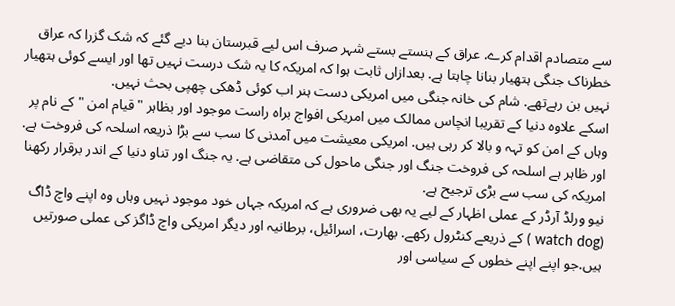سے متصادم اقدام کرے. عراق کے ہنستے بستے شہر صرف اس لیے قبرستان بنا دیے گئے کہ شک گزرا کہ عراق خطرناک جنگی ہتھیار بنانا چاہتا ہے. بعدازاں ثابت ہوا کہ امریکہ کا یہ شک درست نہیں تھا اور ایسے کوئی ہتھیار نہیں بن رہےتھے. شام کی خانہ جنگی میں امریکی دست ہنر اب کوئی ڈھکی چھپی بحث نہیں.
اسکے علاوہ دنیا کے تقریبا انچاس ممالک میں امریکی افواج براہ راست موجود اور بظاہر "قیام امن " کے نام پر وہاں کے امن کو تہہ و بالا کر رہی ہیں. امریکی معیشت میں آمدنی کا سب سے بڑا ذریعہ اسلحہ کی فروخت ہے. اور ظاہر ہے اسلحہ کی فروخت جنگ اور جنگی ماحول کی متقاضی ہے. یہ جنگ اور تناو دنیا کے اندر برقرار رکھنا امریکہ کی سب سے بڑی ترجیح ہے.
نیو ورلڈ آرڈر کے عملی اظہار کے لیے یہ بھی ضروری ہے کہ امریکہ جہاں خود موجود نہیں وہاں وہ اپنے واچ ڈاگ (watch dog ) کے ذریعے کنٹرول رکھے. بھارت، اسرائیل، برطانیہ اور دیگر امریکی واچ ڈاگز کی عملی صورتیں ہیں.جو اپنے اپنے خطوں کے سیاسی اور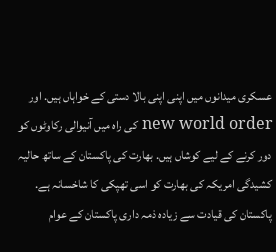عسکری میدانوں میں اپنی اپنی بالا دستی کے خواہاں ہیں. اور new world order کی راہ میں آنیوالی رکاوٹوں کو دور کرنے کے لیے کوشاں ہیں. بھارت کی پاکستان کے ساتھ حالیہ کشیدگی امریکہ کی بھارت کو اسی تھپکی کا شاخسانہ ہے.
پاکستان کی قیادت سے زیادہ ذمہ داری پاکستان کے عوام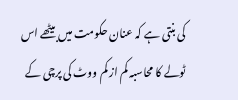کی بنتی ہے کہ عنان حکومت میں بیٹھے اس ٹولے کا محاسبہ کم از کم ووٹ کی پرچی کے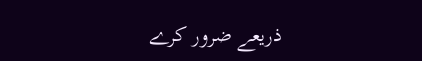ذریعے ضرور کرے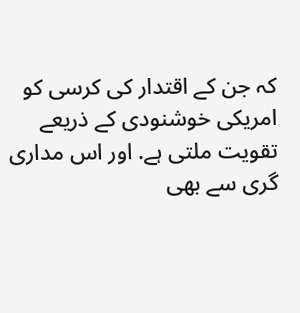کہ جن کے اقتدار کی کرسی کو امریکی خوشنودی کے ذریعے تقویت ملتی ہے. اور اس مداری گری سے بھی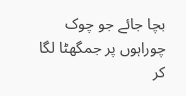بچا جائے جو چوک چوراہوں پر جمگھٹا لگا کر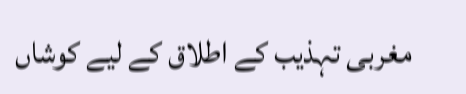مغربی تہذیب کے اطلاق کے لیے کوشاں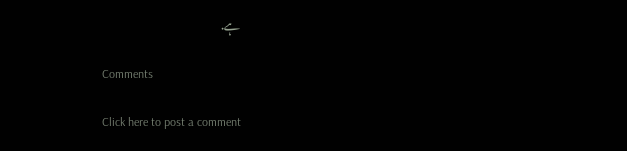ہے.

Comments

Click here to post a comment